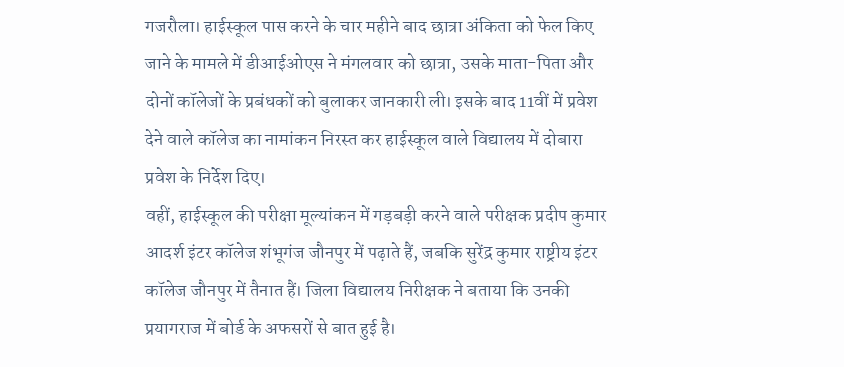गजरौला। हाईस्कूल पास करने के चार महीने बाद छात्रा अंकिता को फेल किए जाने के मामले में डीआईओएस ने मंगलवार को छात्रा, उसके माता-पिता और दोनों कॉलेजों के प्रबंधकों को बुलाकर जानकारी ली। इसके बाद 11वीं में प्रवेश देने वाले कॉलेज का नामांकन निरस्त कर हाईस्कूल वाले विद्यालय में दोबारा प्रवेश के निर्देश दिए।
वहीं, हाईस्कूल की परीक्षा मूल्यांकन में गड़बड़ी करने वाले परीक्षक प्रदीप कुमार आदर्श इंटर कॉलेज शंभूगंज जौनपुर में पढ़ाते हैं, जबकि सुरेंद्र कुमार राष्ट्रीय इंटर कॉलेज जौनपुर में तैनात हैं। जिला विद्यालय निरीक्षक ने बताया कि उनकी प्रयागराज में बोर्ड के अफसरों से बात हुई है।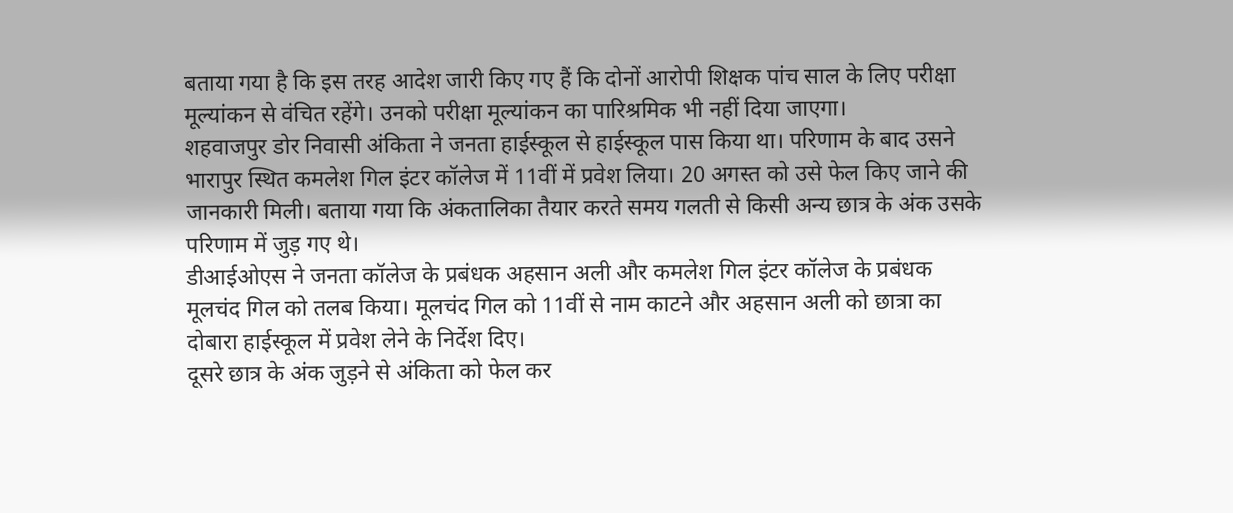बताया गया है कि इस तरह आदेश जारी किए गए हैं कि दोनों आरोपी शिक्षक पांच साल के लिए परीक्षा मूल्यांकन से वंचित रहेंगे। उनको परीक्षा मूल्यांकन का पारिश्रमिक भी नहीं दिया जाएगा।
शहवाजपुर डोर निवासी अंकिता ने जनता हाईस्कूल से हाईस्कूल पास किया था। परिणाम के बाद उसने भारापुर स्थित कमलेश गिल इंटर कॉलेज में 11वीं में प्रवेश लिया। 20 अगस्त को उसे फेल किए जाने की जानकारी मिली। बताया गया कि अंकतालिका तैयार करते समय गलती से किसी अन्य छात्र के अंक उसके परिणाम में जुड़ गए थे।
डीआईओएस ने जनता कॉलेज के प्रबंधक अहसान अली और कमलेश गिल इंटर कॉलेज के प्रबंधक मूलचंद गिल को तलब किया। मूलचंद गिल को 11वीं से नाम काटने और अहसान अली को छात्रा का दोबारा हाईस्कूल में प्रवेश लेने के निर्देश दिए।
दूसरे छात्र के अंक जुड़ने से अंकिता को फेल कर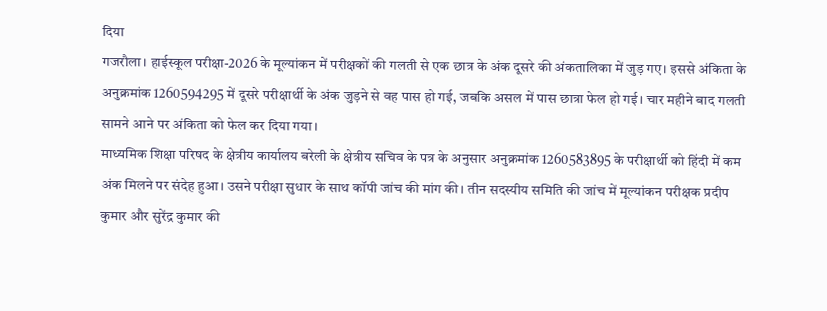दिया
गजरौला। हाईस्कूल परीक्षा-2026 के मूल्यांकन में परीक्षकों की गलती से एक छात्र के अंक दूसरे की अंकतालिका में जुड़ गए। इससे अंकिता के अनुक्रमांक 1260594295 में दूसरे परीक्षार्थी के अंक जुड़ने से वह पास हो गई, जबकि असल में पास छात्रा फेल हो गई। चार महीने बाद गलती सामने आने पर अंकिता को फेल कर दिया गया।
माध्यमिक शिक्षा परिषद के क्षेत्रीय कार्यालय बरेली के क्षेत्रीय सचिव के पत्र के अनुसार अनुक्रमांक 1260583895 के परीक्षार्थी को हिंदी में कम अंक मिलने पर संदेह हुआ। उसने परीक्षा सुधार के साथ कॉपी जांच की मांग की। तीन सदस्यीय समिति की जांच में मूल्यांकन परीक्षक प्रदीप कुमार और सुरेंद्र कुमार की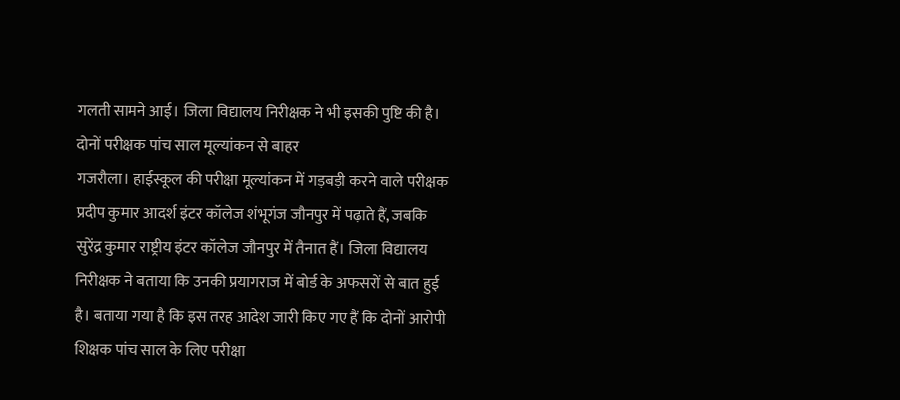गलती सामने आई। जिला विद्यालय निरीक्षक ने भी इसकी पुष्टि की है।
दोनों परीक्षक पांच साल मूल्यांकन से बाहर
गजरौला। हाईस्कूल की परीक्षा मूल्यांकन में गड़बड़ी करने वाले परीक्षक प्रदीप कुमार आदर्श इंटर कॉलेज शंभूगंज जौनपुर में पढ़ाते हैं, जबकि सुरेंद्र कुमार राष्ट्रीय इंटर कॉलेज जौनपुर में तैनात हैं। जिला विद्यालय निरीक्षक ने बताया कि उनकी प्रयागराज में बोर्ड के अफसरों से बात हुई है। बताया गया है कि इस तरह आदेश जारी किए गए हैं कि दोनों आरोपी शिक्षक पांच साल के लिए परीक्षा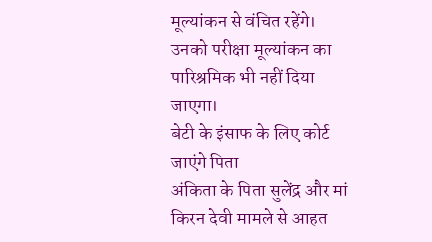मूल्यांकन से वंचित रहेंगे। उनको परीक्षा मूल्यांकन का पारिश्रमिक भी नहीं दिया जाएगा।
बेटी के इंसाफ के लिए कोर्ट जाएंगे पिता
अंकिता के पिता सुलेंद्र और मां किरन देवी मामले से आहत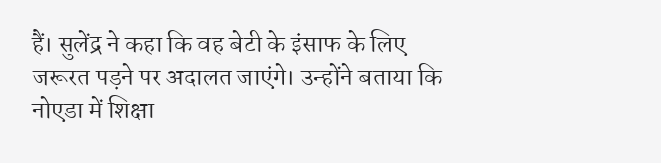हैं। सुलेंद्र ने कहा कि वह बेटी के इंसाफ के लिए जरूरत पड़ने पर अदालत जाएंगे। उन्होंने बताया कि नोएडा में शिक्षा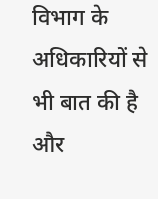विभाग के अधिकारियों से भी बात की है और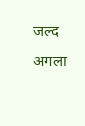जल्द अगला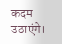कदम उठाएंगे।